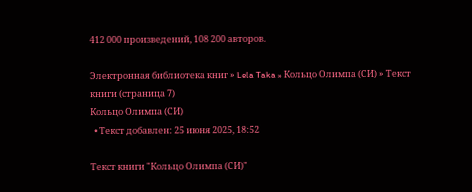412 000 произведений, 108 200 авторов.

Электронная библиотека книг » Lela Taka » Кольцо Олимпа (СИ) » Текст книги (страница 7)
Кольцо Олимпа (СИ)
  • Текст добавлен: 25 июня 2025, 18:52

Текст книги "Кольцо Олимпа (СИ)"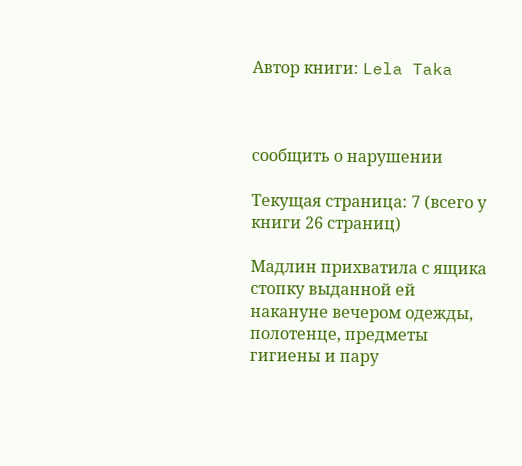Автор книги: Lela Taka



сообщить о нарушении

Текущая страница: 7 (всего у книги 26 страниц)

Мадлин прихватила с ящика стопку выданной ей накануне вечером одежды, полотенце, предметы гигиены и пару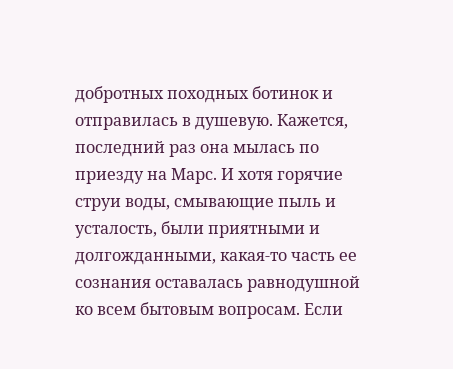добротных походных ботинок и отправилась в душевую. Кажется, последний раз она мылась по приезду на Марс. И хотя горячие струи воды, смывающие пыль и усталость, были приятными и долгожданными, какая-то часть ее сознания оставалась равнодушной ко всем бытовым вопросам. Если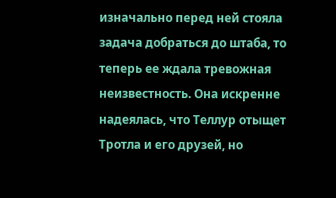изначально перед ней стояла задача добраться до штаба, то теперь ее ждала тревожная неизвестность. Она искренне надеялась, что Теллур отыщет Тротла и его друзей, но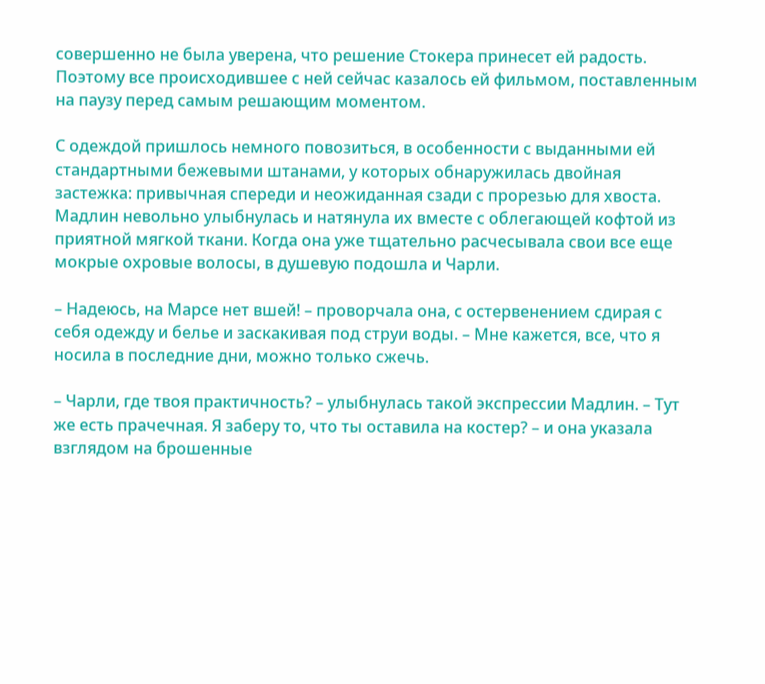совершенно не была уверена, что решение Стокера принесет ей радость. Поэтому все происходившее с ней сейчас казалось ей фильмом, поставленным на паузу перед самым решающим моментом.

С одеждой пришлось немного повозиться, в особенности с выданными ей стандартными бежевыми штанами, у которых обнаружилась двойная застежка: привычная спереди и неожиданная сзади с прорезью для хвоста. Мадлин невольно улыбнулась и натянула их вместе с облегающей кофтой из приятной мягкой ткани. Когда она уже тщательно расчесывала свои все еще мокрые охровые волосы, в душевую подошла и Чарли.

– Надеюсь, на Марсе нет вшей! – проворчала она, с остервенением сдирая с себя одежду и белье и заскакивая под струи воды. – Мне кажется, все, что я носила в последние дни, можно только сжечь.

– Чарли, где твоя практичность? – улыбнулась такой экспрессии Мадлин. – Тут же есть прачечная. Я заберу то, что ты оставила на костер? – и она указала взглядом на брошенные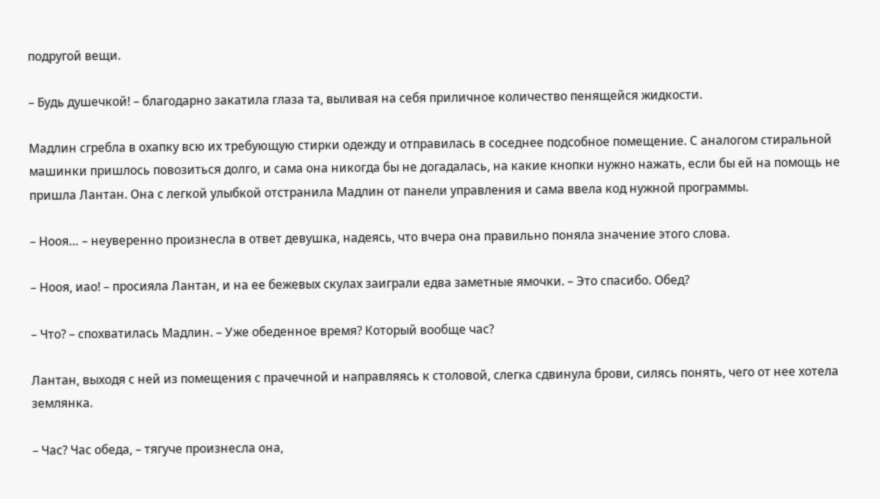подругой вещи.

– Будь душечкой! – благодарно закатила глаза та, выливая на себя приличное количество пенящейся жидкости.

Мадлин сгребла в охапку всю их требующую стирки одежду и отправилась в соседнее подсобное помещение. С аналогом стиральной машинки пришлось повозиться долго, и сама она никогда бы не догадалась, на какие кнопки нужно нажать, если бы ей на помощь не пришла Лантан. Она с легкой улыбкой отстранила Мадлин от панели управления и сама ввела код нужной программы.

– Нооя… – неуверенно произнесла в ответ девушка, надеясь, что вчера она правильно поняла значение этого слова.

– Нооя, иао! – просияла Лантан, и на ее бежевых скулах заиграли едва заметные ямочки. – Это спасибо. Обед?

– Что? – спохватилась Мадлин. – Уже обеденное время? Который вообще час?

Лантан, выходя с ней из помещения с прачечной и направляясь к столовой, слегка сдвинула брови, силясь понять, чего от нее хотела землянка.

– Час? Час обеда, – тягуче произнесла она,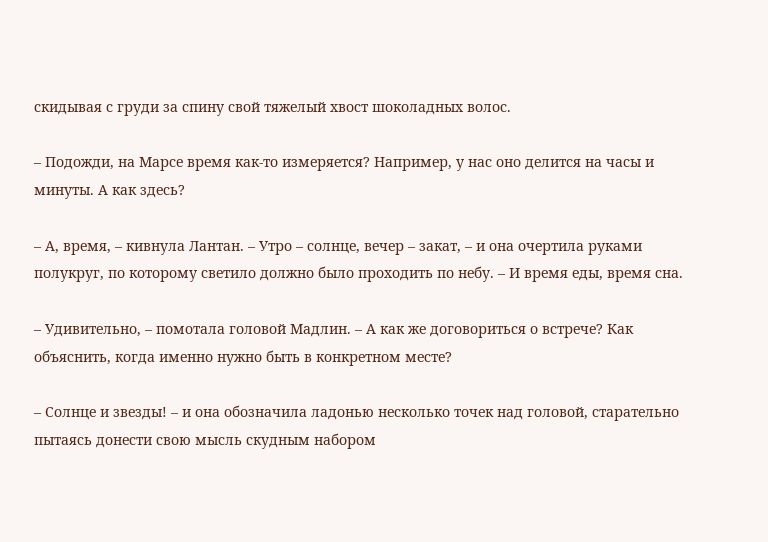скидывая с груди за спину свой тяжелый хвост шоколадных волос.

– Подожди, на Марсе время как-то измеряется? Например, у нас оно делится на часы и минуты. А как здесь?

– А, время, – кивнула Лантан. – Утро – солнце, вечер – закат, – и она очертила руками полукруг, по которому светило должно было проходить по небу. – И время еды, время сна.

– Удивительно, – помотала головой Мадлин. – А как же договориться о встрече? Как объяснить, когда именно нужно быть в конкретном месте?

– Солнце и звезды! – и она обозначила ладонью несколько точек над головой, старательно пытаясь донести свою мысль скудным набором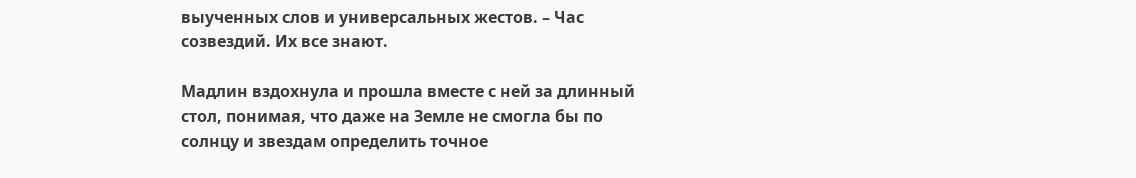выученных слов и универсальных жестов. – Час созвездий. Их все знают.

Мадлин вздохнула и прошла вместе с ней за длинный стол, понимая, что даже на Земле не смогла бы по солнцу и звездам определить точное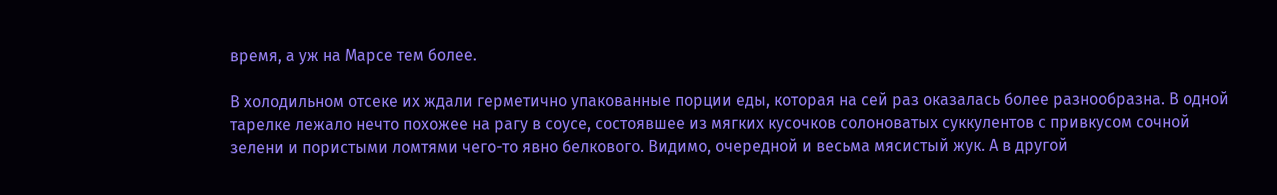время, а уж на Марсе тем более.

В холодильном отсеке их ждали герметично упакованные порции еды, которая на сей раз оказалась более разнообразна. В одной тарелке лежало нечто похожее на рагу в соусе, состоявшее из мягких кусочков солоноватых суккулентов с привкусом сочной зелени и пористыми ломтями чего-то явно белкового. Видимо, очередной и весьма мясистый жук. А в другой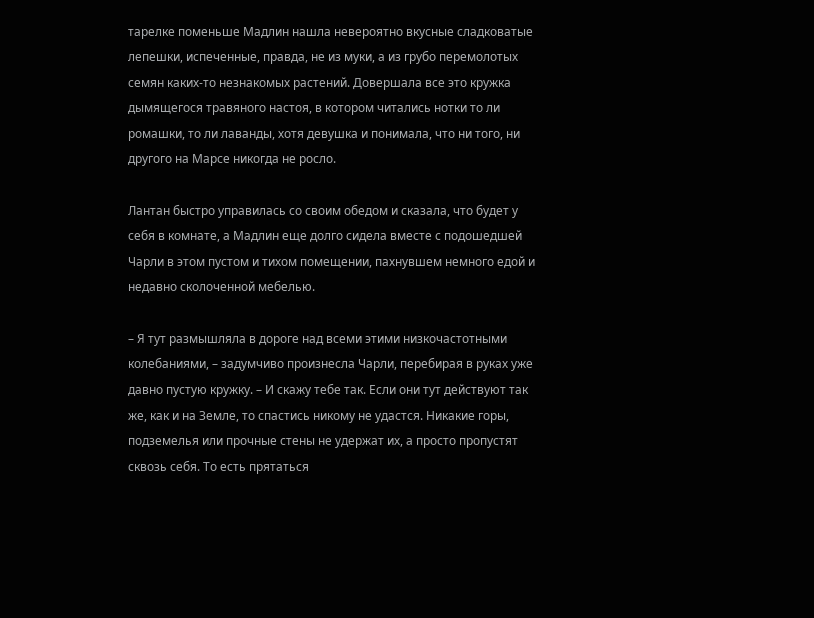тарелке поменьше Мадлин нашла невероятно вкусные сладковатые лепешки, испеченные, правда, не из муки, а из грубо перемолотых семян каких-то незнакомых растений. Довершала все это кружка дымящегося травяного настоя, в котором читались нотки то ли ромашки, то ли лаванды, хотя девушка и понимала, что ни того, ни другого на Марсе никогда не росло.

Лантан быстро управилась со своим обедом и сказала, что будет у себя в комнате, а Мадлин еще долго сидела вместе с подошедшей Чарли в этом пустом и тихом помещении, пахнувшем немного едой и недавно сколоченной мебелью.

– Я тут размышляла в дороге над всеми этими низкочастотными колебаниями, – задумчиво произнесла Чарли, перебирая в руках уже давно пустую кружку. – И скажу тебе так. Если они тут действуют так же, как и на Земле, то спастись никому не удастся. Никакие горы, подземелья или прочные стены не удержат их, а просто пропустят сквозь себя. То есть прятаться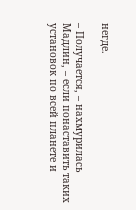негде.

– Получается, – нахмурилась Мадлин, – если понаставить таких установок по всей планете и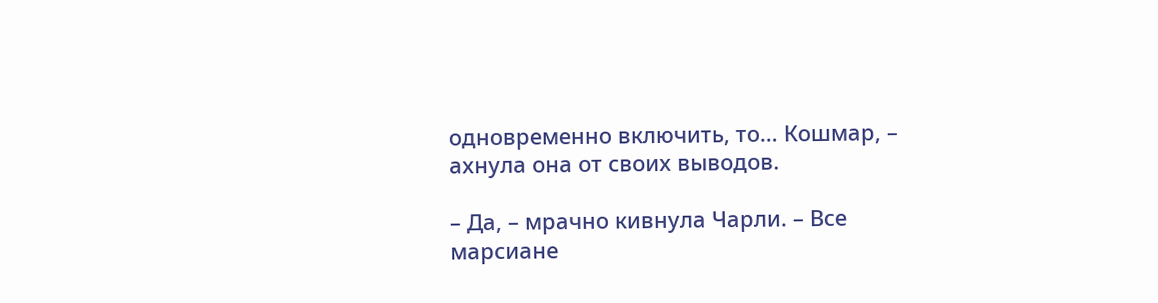одновременно включить, то… Кошмар, – ахнула она от своих выводов.

– Да, – мрачно кивнула Чарли. – Все марсиане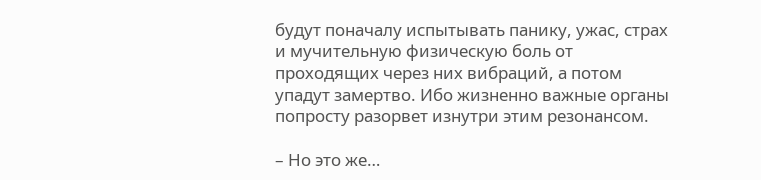будут поначалу испытывать панику, ужас, страх и мучительную физическую боль от проходящих через них вибраций, а потом упадут замертво. Ибо жизненно важные органы попросту разорвет изнутри этим резонансом.

– Но это же…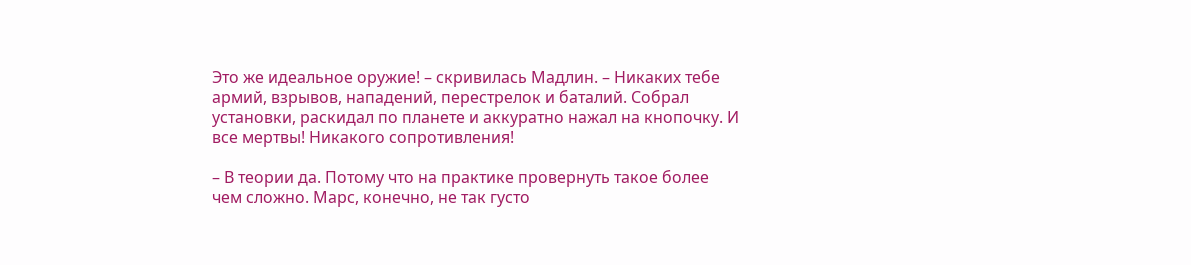Это же идеальное оружие! – скривилась Мадлин. – Никаких тебе армий, взрывов, нападений, перестрелок и баталий. Собрал установки, раскидал по планете и аккуратно нажал на кнопочку. И все мертвы! Никакого сопротивления!

– В теории да. Потому что на практике провернуть такое более чем сложно. Марс, конечно, не так густо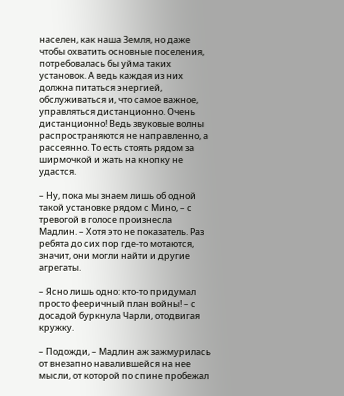населен, как наша Земля, но даже чтобы охватить основные поселения, потребовалась бы уйма таких установок. А ведь каждая из них должна питаться энергией, обслуживаться и, что самое важное, управляться дистанционно. Очень дистанционно! Ведь звуковые волны распространяются не направленно, а рассеянно. То есть стоять рядом за ширмочкой и жать на кнопку не удастся.

– Ну, пока мы знаем лишь об одной такой установке рядом с Мино, – с тревогой в голосе произнесла Мадлин. – Хотя это не показатель. Раз ребята до сих пор где-то мотаются, значит, они могли найти и другие агрегаты.

– Ясно лишь одно: кто-то придумал просто фееричный план войны! – с досадой буркнула Чарли, отодвигая кружку.

– Подожди, – Мадлин аж зажмурилась от внезапно навалившейся на нее мысли, от которой по спине пробежал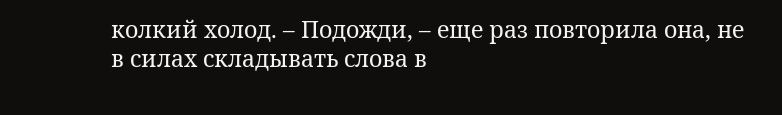колкий холод. – Подожди, – еще раз повторила она, не в силах складывать слова в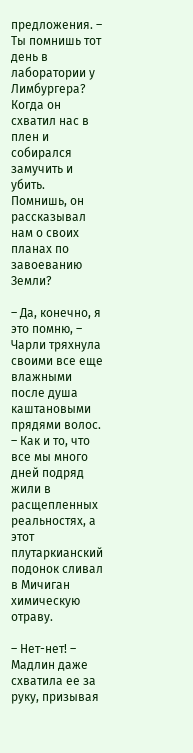предложения. – Ты помнишь тот день в лаборатории у Лимбургера? Когда он схватил нас в плен и собирался замучить и убить. Помнишь, он рассказывал нам о своих планах по завоеванию Земли?

– Да, конечно, я это помню, – Чарли тряхнула своими все еще влажными после душа каштановыми прядями волос. – Как и то, что все мы много дней подряд жили в расщепленных реальностях, а этот плутаркианский подонок сливал в Мичиган химическую отраву.

– Нет-нет! – Мадлин даже схватила ее за руку, призывая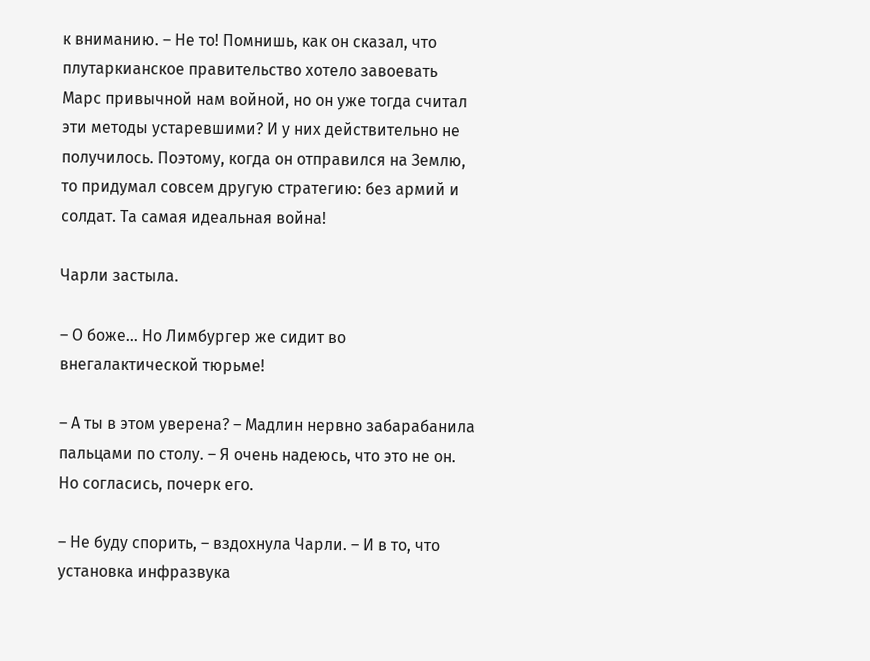к вниманию. – Не то! Помнишь, как он сказал, что плутаркианское правительство хотело завоевать Марс привычной нам войной, но он уже тогда считал эти методы устаревшими? И у них действительно не получилось. Поэтому, когда он отправился на Землю, то придумал совсем другую стратегию: без армий и солдат. Та самая идеальная война!

Чарли застыла.

– О боже… Но Лимбургер же сидит во внегалактической тюрьме!

– А ты в этом уверена? – Мадлин нервно забарабанила пальцами по столу. – Я очень надеюсь, что это не он. Но согласись, почерк его.

– Не буду спорить, – вздохнула Чарли. – И в то, что установка инфразвука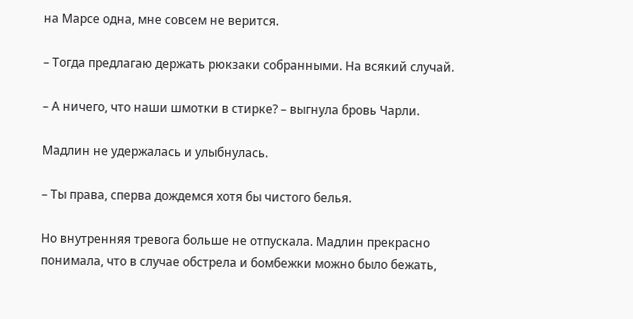на Марсе одна, мне совсем не верится.

– Тогда предлагаю держать рюкзаки собранными. На всякий случай.

– А ничего, что наши шмотки в стирке? – выгнула бровь Чарли.

Мадлин не удержалась и улыбнулась.

– Ты права, сперва дождемся хотя бы чистого белья.

Но внутренняя тревога больше не отпускала. Мадлин прекрасно понимала, что в случае обстрела и бомбежки можно было бежать,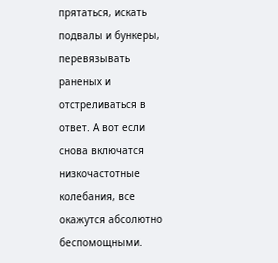прятаться, искать подвалы и бункеры, перевязывать раненых и отстреливаться в ответ. А вот если снова включатся низкочастотные колебания, все окажутся абсолютно беспомощными.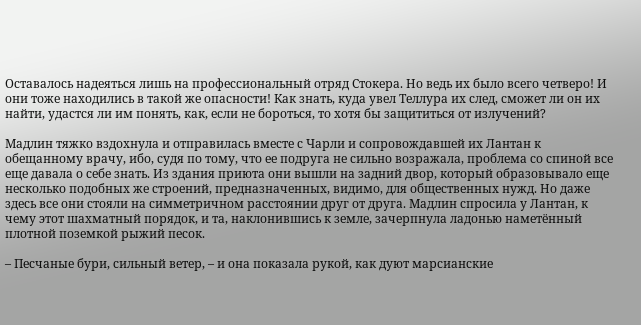Оставалось надеяться лишь на профессиональный отряд Стокера. Но ведь их было всего четверо! И они тоже находились в такой же опасности! Как знать, куда увел Теллура их след, сможет ли он их найти, удастся ли им понять, как, если не бороться, то хотя бы защититься от излучений?

Мадлин тяжко вздохнула и отправилась вместе с Чарли и сопровождавшей их Лантан к обещанному врачу, ибо, судя по тому, что ее подруга не сильно возражала, проблема со спиной все еще давала о себе знать. Из здания приюта они вышли на задний двор, который образовывало еще несколько подобных же строений, предназначенных, видимо, для общественных нужд. Но даже здесь все они стояли на симметричном расстоянии друг от друга. Мадлин спросила у Лантан, к чему этот шахматный порядок, и та, наклонившись к земле, зачерпнула ладонью наметённый плотной поземкой рыжий песок.

– Песчаные бури, сильный ветер, – и она показала рукой, как дуют марсианские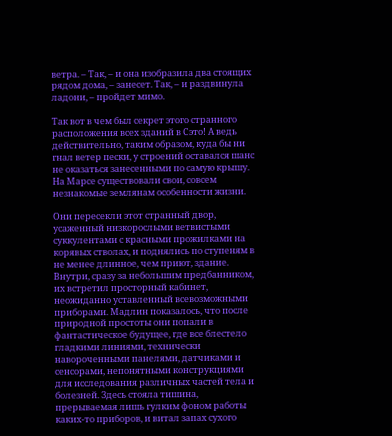ветра. – Так, – и она изобразила два стоящих рядом дома, – занесет. Так, – и раздвинула ладони, – пройдет мимо.

Так вот в чем был секрет этого странного расположения всех зданий в Сэто! А ведь действительно, таким образом, куда бы ни гнал ветер пески, у строений оставался шанс не оказаться занесенными по самую крышу. На Марсе существовали свои, совсем незнакомые землянам особенности жизни.

Они пересекли этот странный двор, усаженный низкорослыми ветвистыми суккулентами с красными прожилками на корявых стволах, и поднялись по ступеням в не менее длинное, чем приют, здание. Внутри, сразу за небольшим предбанником, их встретил просторный кабинет, неожиданно уставленный всевозможными приборами. Мадлин показалось, что после природной простоты они попали в фантастическое будущее, где все блестело гладкими линиями, технически навороченными панелями, датчиками и сенсорами, непонятными конструкциями для исследования различных частей тела и болезней. Здесь стояла тишина, прерываемая лишь гулким фоном работы каких-то приборов, и витал запах сухого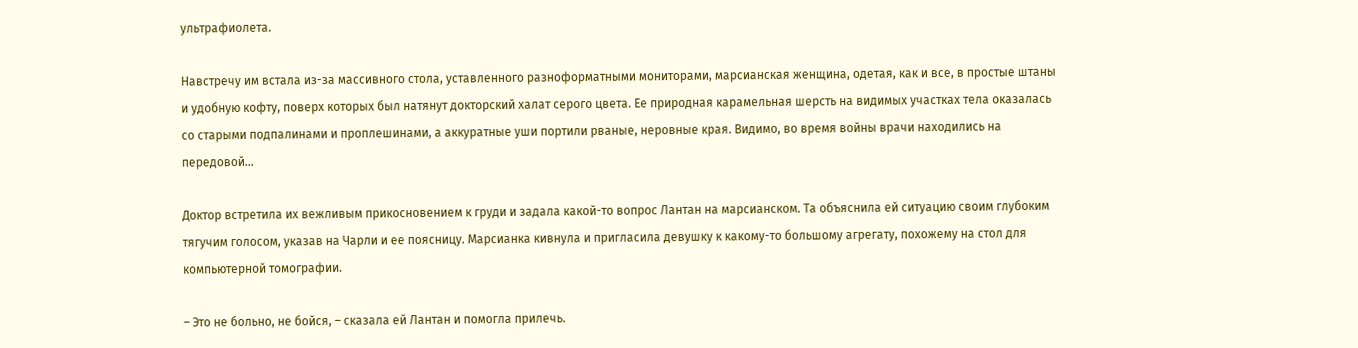ультрафиолета.

Навстречу им встала из-за массивного стола, уставленного разноформатными мониторами, марсианская женщина, одетая, как и все, в простые штаны и удобную кофту, поверх которых был натянут докторский халат серого цвета. Ее природная карамельная шерсть на видимых участках тела оказалась со старыми подпалинами и проплешинами, а аккуратные уши портили рваные, неровные края. Видимо, во время войны врачи находились на передовой…

Доктор встретила их вежливым прикосновением к груди и задала какой-то вопрос Лантан на марсианском. Та объяснила ей ситуацию своим глубоким тягучим голосом, указав на Чарли и ее поясницу. Марсианка кивнула и пригласила девушку к какому-то большому агрегату, похожему на стол для компьютерной томографии.

– Это не больно, не бойся, – сказала ей Лантан и помогла прилечь.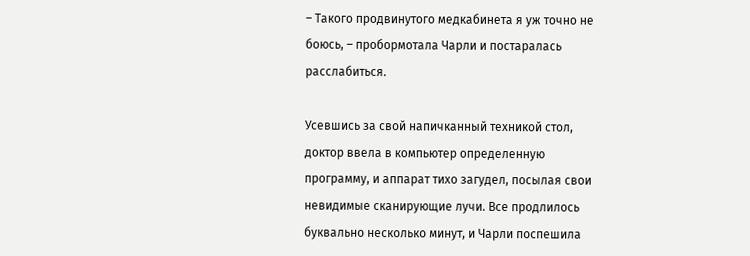– Такого продвинутого медкабинета я уж точно не боюсь, – пробормотала Чарли и постаралась расслабиться.

Усевшись за свой напичканный техникой стол, доктор ввела в компьютер определенную программу, и аппарат тихо загудел, посылая свои невидимые сканирующие лучи. Все продлилось буквально несколько минут, и Чарли поспешила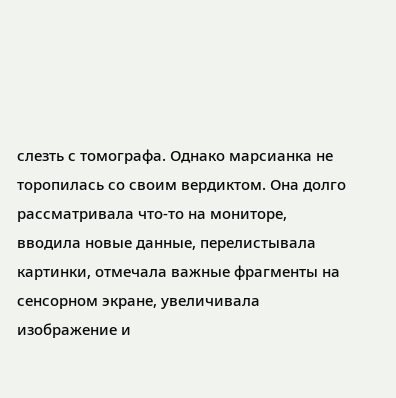слезть с томографа. Однако марсианка не торопилась со своим вердиктом. Она долго рассматривала что-то на мониторе, вводила новые данные, перелистывала картинки, отмечала важные фрагменты на сенсорном экране, увеличивала изображение и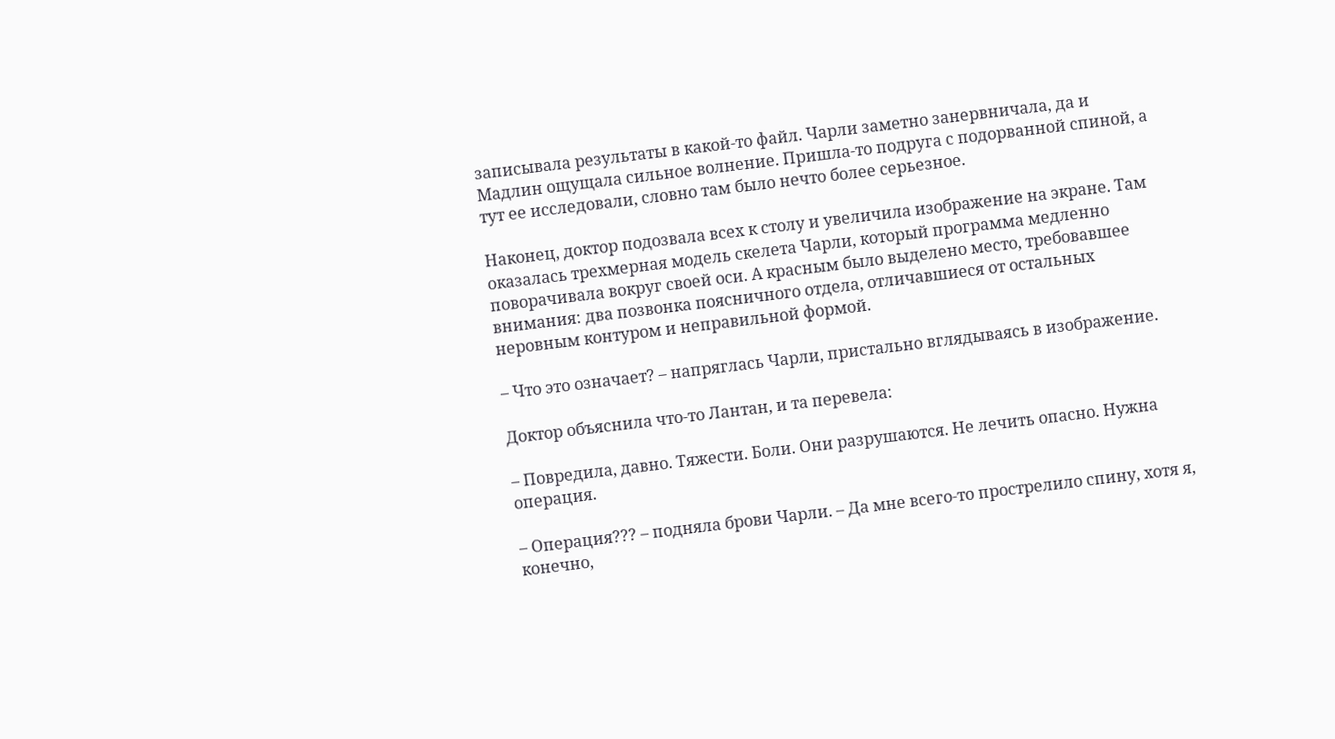записывала результаты в какой-то файл. Чарли заметно занервничала, да и Мадлин ощущала сильное волнение. Пришла-то подруга с подорванной спиной, а тут ее исследовали, словно там было нечто более серьезное.

Наконец, доктор подозвала всех к столу и увеличила изображение на экране. Там оказалась трехмерная модель скелета Чарли, который программа медленно поворачивала вокруг своей оси. А красным было выделено место, требовавшее внимания: два позвонка поясничного отдела, отличавшиеся от остальных неровным контуром и неправильной формой.

– Что это означает? – напряглась Чарли, пристально вглядываясь в изображение.

Доктор объяснила что-то Лантан, и та перевела:

– Повредила, давно. Тяжести. Боли. Они разрушаются. Не лечить опасно. Нужна операция.

– Операция??? – подняла брови Чарли. – Да мне всего-то прострелило спину, хотя я, конечно,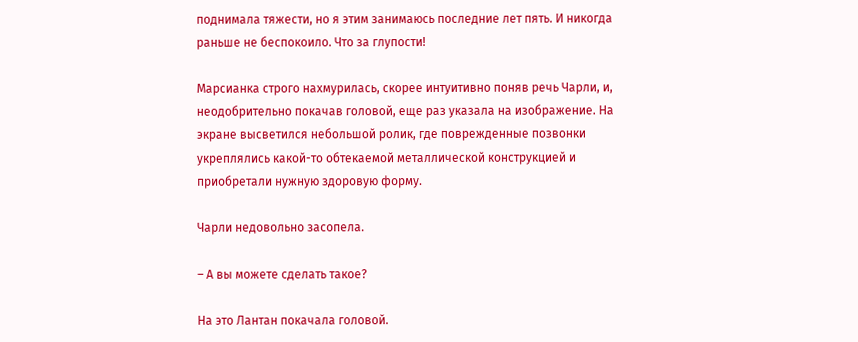поднимала тяжести, но я этим занимаюсь последние лет пять. И никогда раньше не беспокоило. Что за глупости!

Марсианка строго нахмурилась, скорее интуитивно поняв речь Чарли, и, неодобрительно покачав головой, еще раз указала на изображение. На экране высветился небольшой ролик, где поврежденные позвонки укреплялись какой-то обтекаемой металлической конструкцией и приобретали нужную здоровую форму.

Чарли недовольно засопела.

– А вы можете сделать такое?

На это Лантан покачала головой.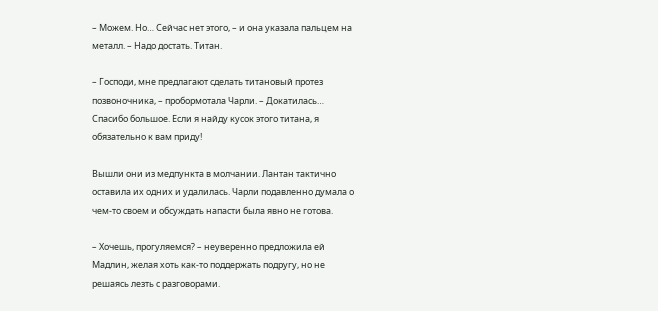– Можем. Но… Сейчас нет этого, – и она указала пальцем на металл. – Надо достать. Титан.

– Господи, мне предлагают сделать титановый протез позвоночника, – пробормотала Чарли. – Докатилась… Спасибо большое. Если я найду кусок этого титана, я обязательно к вам приду!

Вышли они из медпункта в молчании. Лантан тактично оставила их одних и удалилась. Чарли подавленно думала о чем-то своем и обсуждать напасти была явно не готова.

– Хочешь, прогуляемся? – неуверенно предложила ей Мадлин, желая хоть как-то поддержать подругу, но не решаясь лезть с разговорами.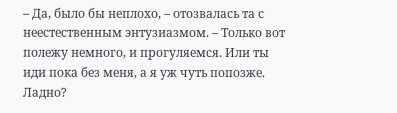– Да, было бы неплохо, – отозвалась та с неестественным энтузиазмом. – Только вот полежу немного, и прогуляемся. Или ты иди пока без меня, а я уж чуть попозже. Ладно?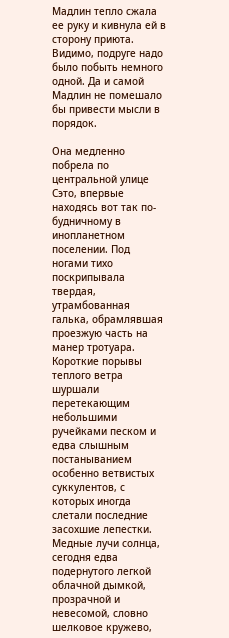Мадлин тепло сжала ее руку и кивнула ей в сторону приюта. Видимо, подруге надо было побыть немного одной. Да и самой Мадлин не помешало бы привести мысли в порядок.

Она медленно побрела по центральной улице Сэто, впервые находясь вот так по-будничному в инопланетном поселении. Под ногами тихо поскрипывала твердая, утрамбованная галька, обрамлявшая проезжую часть на манер тротуара. Короткие порывы теплого ветра шуршали перетекающим небольшими ручейками песком и едва слышным постаныванием особенно ветвистых суккулентов, с которых иногда слетали последние засохшие лепестки. Медные лучи солнца, сегодня едва подернутого легкой облачной дымкой, прозрачной и невесомой, словно шелковое кружево,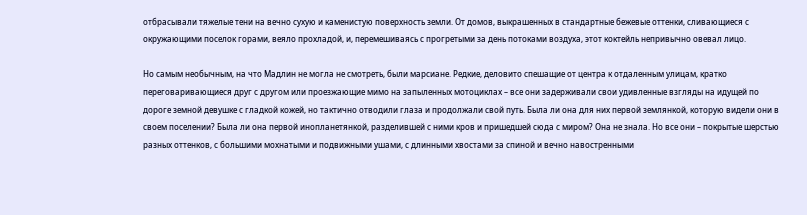отбрасывали тяжелые тени на вечно сухую и каменистую поверхность земли. От домов, выкрашенных в стандартные бежевые оттенки, сливающиеся с окружающими поселок горами, веяло прохладой, и, перемешиваясь с прогретыми за день потоками воздуха, этот коктейль непривычно овевал лицо.

Но самым необычным, на что Мадлин не могла не смотреть, были марсиане. Редкие, деловито спешащие от центра к отдаленным улицам, кратко переговаривающиеся друг с другом или проезжающие мимо на запыленных мотоциклах – все они задерживали свои удивленные взгляды на идущей по дороге земной девушке с гладкой кожей, но тактично отводили глаза и продолжали свой путь. Была ли она для них первой землянкой, которую видели они в своем поселении? Была ли она первой инопланетянкой, разделившей с ними кров и пришедшей сюда с миром? Она не знала. Но все они – покрытые шерстью разных оттенков, с большими мохнатыми и подвижными ушами, с длинными хвостами за спиной и вечно навостренными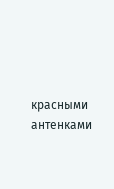красными антенками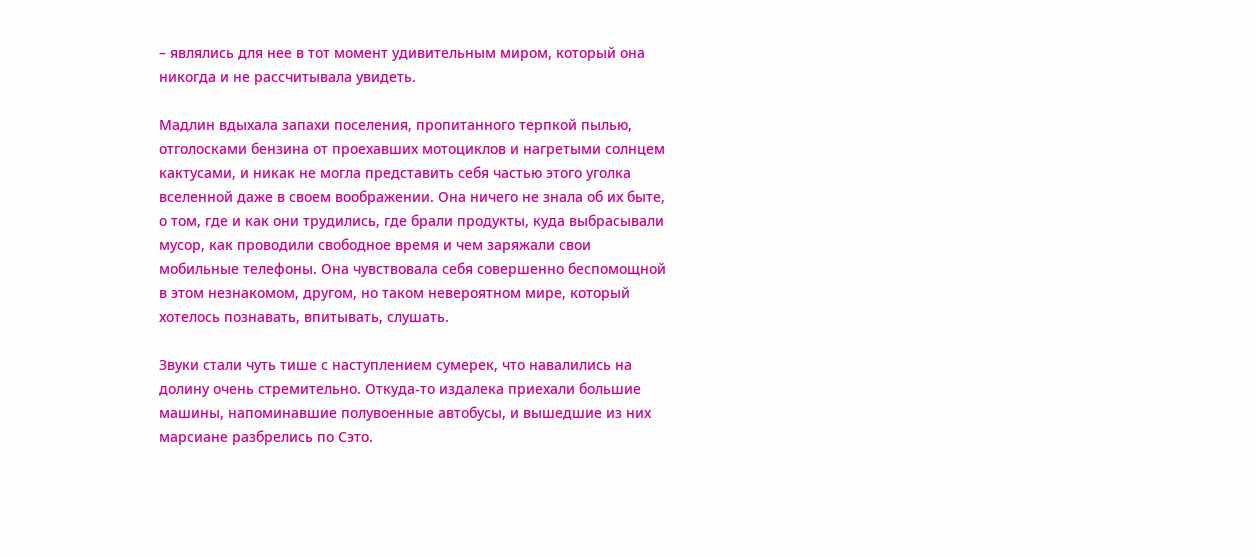– являлись для нее в тот момент удивительным миром, который она никогда и не рассчитывала увидеть.

Мадлин вдыхала запахи поселения, пропитанного терпкой пылью, отголосками бензина от проехавших мотоциклов и нагретыми солнцем кактусами, и никак не могла представить себя частью этого уголка вселенной даже в своем воображении. Она ничего не знала об их быте, о том, где и как они трудились, где брали продукты, куда выбрасывали мусор, как проводили свободное время и чем заряжали свои мобильные телефоны. Она чувствовала себя совершенно беспомощной в этом незнакомом, другом, но таком невероятном мире, который хотелось познавать, впитывать, слушать.

Звуки стали чуть тише с наступлением сумерек, что навалились на долину очень стремительно. Откуда-то издалека приехали большие машины, напоминавшие полувоенные автобусы, и вышедшие из них марсиане разбрелись по Сэто.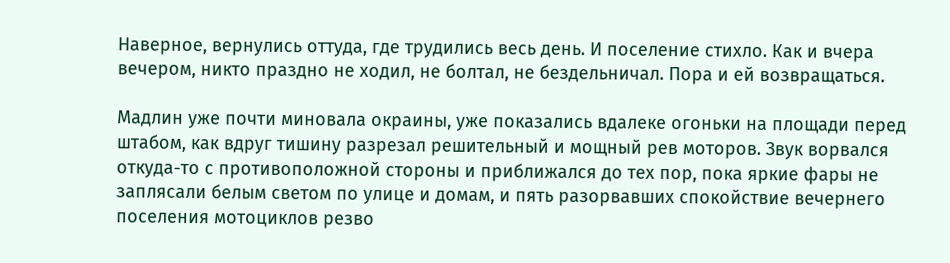Наверное, вернулись оттуда, где трудились весь день. И поселение стихло. Как и вчера вечером, никто праздно не ходил, не болтал, не бездельничал. Пора и ей возвращаться.

Мадлин уже почти миновала окраины, уже показались вдалеке огоньки на площади перед штабом, как вдруг тишину разрезал решительный и мощный рев моторов. Звук ворвался откуда-то с противоположной стороны и приближался до тех пор, пока яркие фары не заплясали белым светом по улице и домам, и пять разорвавших спокойствие вечернего поселения мотоциклов резво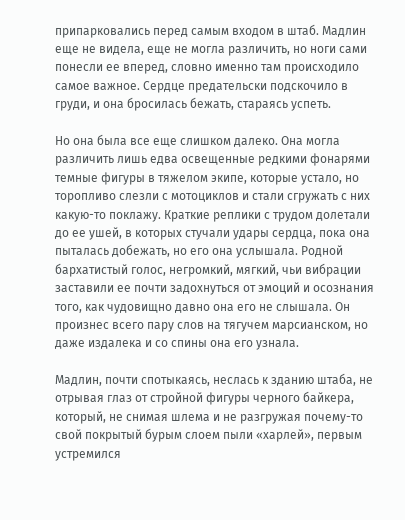припарковались перед самым входом в штаб. Мадлин еще не видела, еще не могла различить, но ноги сами понесли ее вперед, словно именно там происходило самое важное. Сердце предательски подскочило в груди, и она бросилась бежать, стараясь успеть.

Но она была все еще слишком далеко. Она могла различить лишь едва освещенные редкими фонарями темные фигуры в тяжелом экипе, которые устало, но торопливо слезли с мотоциклов и стали сгружать с них какую-то поклажу. Краткие реплики с трудом долетали до ее ушей, в которых стучали удары сердца, пока она пыталась добежать, но его она услышала. Родной бархатистый голос, негромкий, мягкий, чьи вибрации заставили ее почти задохнуться от эмоций и осознания того, как чудовищно давно она его не слышала. Он произнес всего пару слов на тягучем марсианском, но даже издалека и со спины она его узнала.

Мадлин, почти спотыкаясь, неслась к зданию штаба, не отрывая глаз от стройной фигуры черного байкера, который, не снимая шлема и не разгружая почему-то свой покрытый бурым слоем пыли «харлей», первым устремился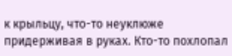к крыльцу, что-то неуклюже придерживая в руках. Кто-то похлопал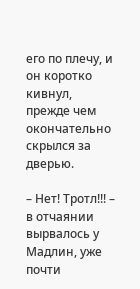его по плечу, и он коротко кивнул, прежде чем окончательно скрылся за дверью.

– Нет! Тротл!!! – в отчаянии вырвалось у Мадлин, уже почти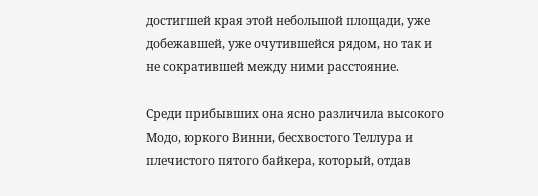достигшей края этой небольшой площади, уже добежавшей, уже очутившейся рядом, но так и не сократившей между ними расстояние.

Среди прибывших она ясно различила высокого Модо, юркого Винни, бесхвостого Теллура и плечистого пятого байкера, который, отдав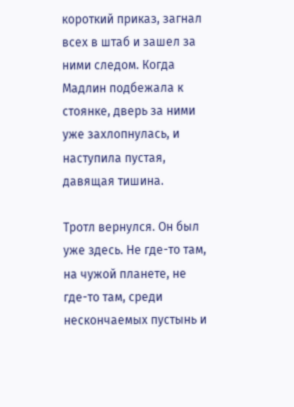короткий приказ, загнал всех в штаб и зашел за ними следом. Когда Мадлин подбежала к стоянке, дверь за ними уже захлопнулась, и наступила пустая, давящая тишина.

Тротл вернулся. Он был уже здесь. Не где-то там, на чужой планете, не где-то там, среди нескончаемых пустынь и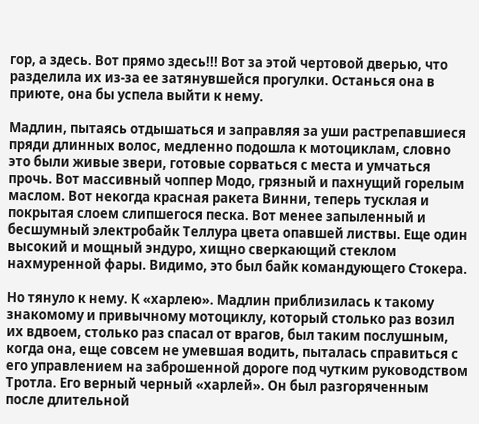гор, а здесь. Вот прямо здесь!!! Вот за этой чертовой дверью, что разделила их из-за ее затянувшейся прогулки. Останься она в приюте, она бы успела выйти к нему.

Мадлин, пытаясь отдышаться и заправляя за уши растрепавшиеся пряди длинных волос, медленно подошла к мотоциклам, словно это были живые звери, готовые сорваться с места и умчаться прочь. Вот массивный чоппер Модо, грязный и пахнущий горелым маслом. Вот некогда красная ракета Винни, теперь тусклая и покрытая слоем слипшегося песка. Вот менее запыленный и бесшумный электробайк Теллура цвета опавшей листвы. Еще один высокий и мощный эндуро, хищно сверкающий стеклом нахмуренной фары. Видимо, это был байк командующего Стокера.

Но тянуло к нему. К «харлею». Мадлин приблизилась к такому знакомому и привычному мотоциклу, который столько раз возил их вдвоем, столько раз спасал от врагов, был таким послушным, когда она, еще совсем не умевшая водить, пыталась справиться с его управлением на заброшенной дороге под чутким руководством Тротла. Его верный черный «харлей». Он был разгоряченным после длительной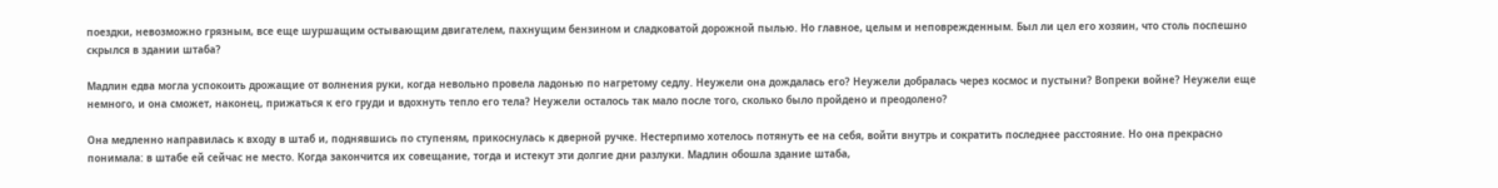поездки, невозможно грязным, все еще шуршащим остывающим двигателем, пахнущим бензином и сладковатой дорожной пылью. Но главное, целым и неповрежденным. Был ли цел его хозяин, что столь поспешно скрылся в здании штаба?

Мадлин едва могла успокоить дрожащие от волнения руки, когда невольно провела ладонью по нагретому седлу. Неужели она дождалась его? Неужели добралась через космос и пустыни? Вопреки войне? Неужели еще немного, и она сможет, наконец, прижаться к его груди и вдохнуть тепло его тела? Неужели осталось так мало после того, сколько было пройдено и преодолено?

Она медленно направилась к входу в штаб и, поднявшись по ступеням, прикоснулась к дверной ручке. Нестерпимо хотелось потянуть ее на себя, войти внутрь и сократить последнее расстояние. Но она прекрасно понимала: в штабе ей сейчас не место. Когда закончится их совещание, тогда и истекут эти долгие дни разлуки. Мадлин обошла здание штаба,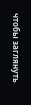чтобы заглянуть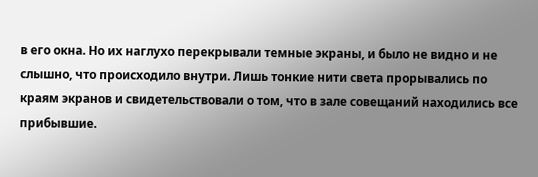в его окна. Но их наглухо перекрывали темные экраны, и было не видно и не слышно, что происходило внутри. Лишь тонкие нити света прорывались по краям экранов и свидетельствовали о том, что в зале совещаний находились все прибывшие.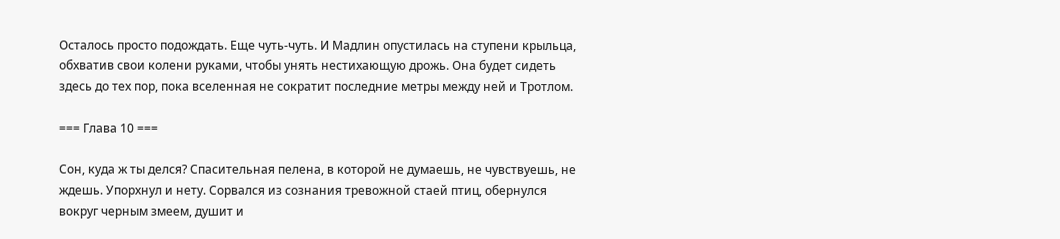Осталось просто подождать. Еще чуть-чуть. И Мадлин опустилась на ступени крыльца, обхватив свои колени руками, чтобы унять нестихающую дрожь. Она будет сидеть здесь до тех пор, пока вселенная не сократит последние метры между ней и Тротлом.

=== Глава 10 ===

Сон, куда ж ты делся? Спасительная пелена, в которой не думаешь, не чувствуешь, не ждешь. Упорхнул и нету. Сорвался из сознания тревожной стаей птиц, обернулся вокруг черным змеем, душит и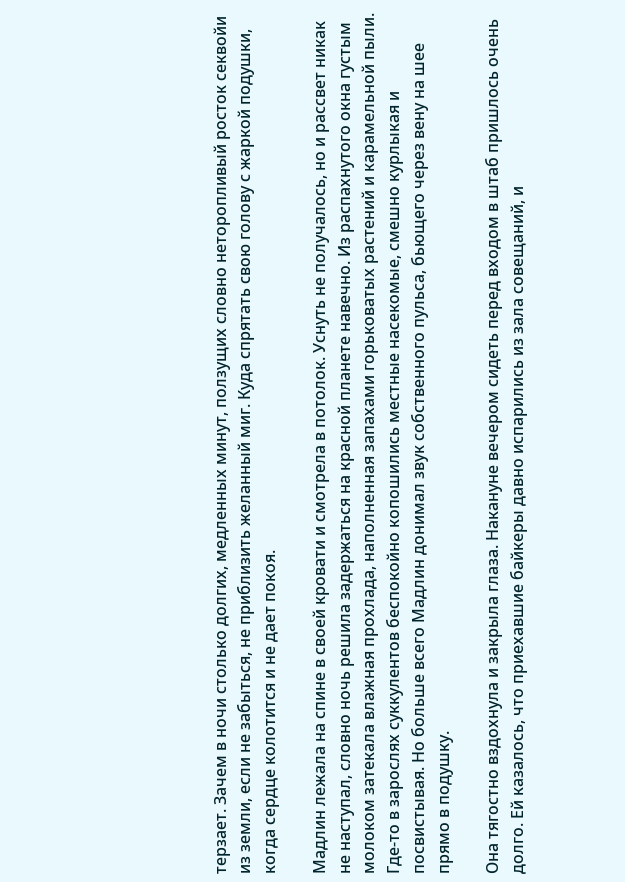терзает. Зачем в ночи столько долгих, медленных минут, ползущих словно неторопливый росток секвойи из земли, если не забыться, не приблизить желанный миг. Куда спрятать свою голову с жаркой подушки, когда сердце колотится и не дает покоя.

Мадлин лежала на спине в своей кровати и смотрела в потолок. Уснуть не получалось, но и рассвет никак не наступал, словно ночь решила задержаться на красной планете навечно. Из распахнутого окна густым молоком затекала влажная прохлада, наполненная запахами горьковатых растений и карамельной пыли. Где-то в зарослях суккулентов беспокойно копошились местные насекомые, смешно курлыкая и посвистывая. Но больше всего Мадлин донимал звук собственного пульса, бьющего через вену на шее прямо в подушку.

Она тягостно вздохнула и закрыла глаза. Накануне вечером сидеть перед входом в штаб пришлось очень долго. Ей казалось, что приехавшие байкеры давно испарились из зала совещаний, и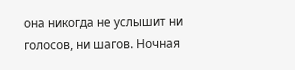она никогда не услышит ни голосов, ни шагов. Ночная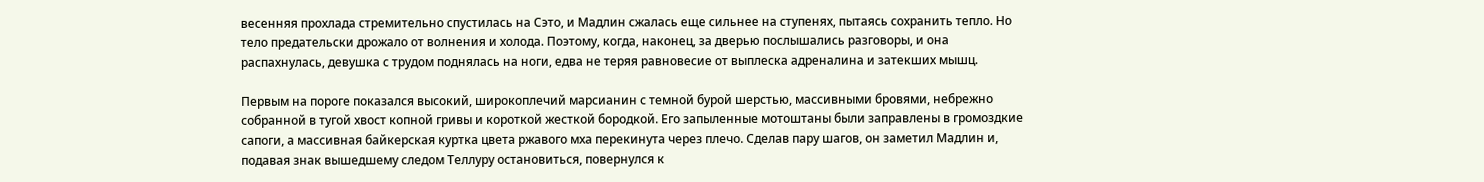весенняя прохлада стремительно спустилась на Сэто, и Мадлин сжалась еще сильнее на ступенях, пытаясь сохранить тепло. Но тело предательски дрожало от волнения и холода. Поэтому, когда, наконец, за дверью послышались разговоры, и она распахнулась, девушка с трудом поднялась на ноги, едва не теряя равновесие от выплеска адреналина и затекших мышц.

Первым на пороге показался высокий, широкоплечий марсианин с темной бурой шерстью, массивными бровями, небрежно собранной в тугой хвост копной гривы и короткой жесткой бородкой. Его запыленные мотоштаны были заправлены в громоздкие сапоги, а массивная байкерская куртка цвета ржавого мха перекинута через плечо. Сделав пару шагов, он заметил Мадлин и, подавая знак вышедшему следом Теллуру остановиться, повернулся к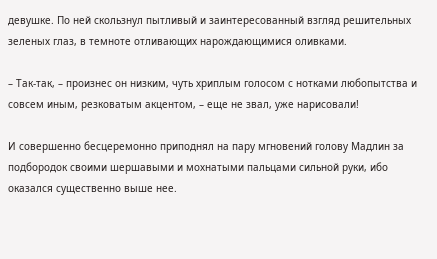девушке. По ней скользнул пытливый и заинтересованный взгляд решительных зеленых глаз, в темноте отливающих нарождающимися оливками.

– Так-так, – произнес он низким, чуть хриплым голосом с нотками любопытства и совсем иным, резковатым акцентом, – еще не звал, уже нарисовали!

И совершенно бесцеремонно приподнял на пару мгновений голову Мадлин за подбородок своими шершавыми и мохнатыми пальцами сильной руки, ибо оказался существенно выше нее.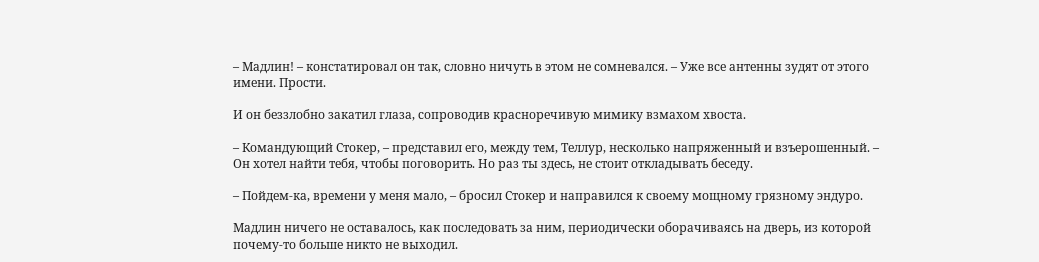– Мадлин! – констатировал он так, словно ничуть в этом не сомневался. – Уже все антенны зудят от этого имени. Прости.

И он беззлобно закатил глаза, сопроводив красноречивую мимику взмахом хвоста.

– Командующий Стокер, – представил его, между тем, Теллур, несколько напряженный и взъерошенный. – Он хотел найти тебя, чтобы поговорить. Но раз ты здесь, не стоит откладывать беседу.

– Пойдем-ка, времени у меня мало, – бросил Стокер и направился к своему мощному грязному эндуро.

Мадлин ничего не оставалось, как последовать за ним, периодически оборачиваясь на дверь, из которой почему-то больше никто не выходил.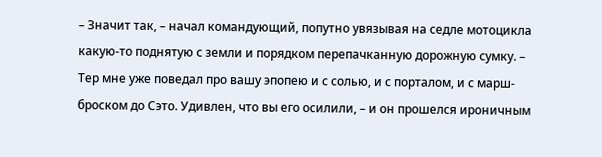– Значит так, – начал командующий, попутно увязывая на седле мотоцикла какую-то поднятую с земли и порядком перепачканную дорожную сумку. – Тер мне уже поведал про вашу эпопею и с солью, и с порталом, и с марш-броском до Сэто. Удивлен, что вы его осилили, – и он прошелся ироничным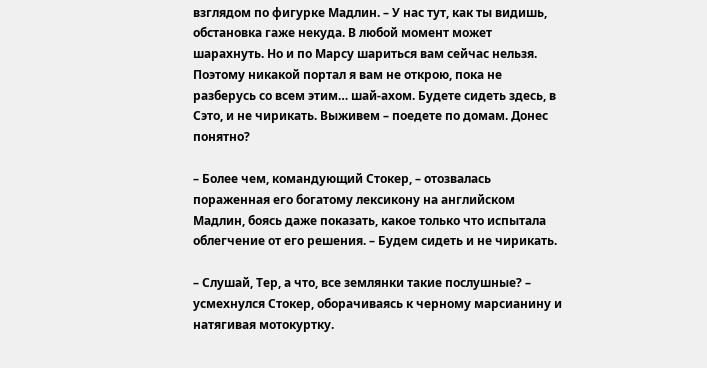взглядом по фигурке Мадлин. – У нас тут, как ты видишь, обстановка гаже некуда. В любой момент может шарахнуть. Но и по Марсу шариться вам сейчас нельзя. Поэтому никакой портал я вам не открою, пока не разберусь со всем этим… шай-ахом. Будете сидеть здесь, в Сэто, и не чирикать. Выживем – поедете по домам. Донес понятно?

– Более чем, командующий Стокер, – отозвалась пораженная его богатому лексикону на английском Мадлин, боясь даже показать, какое только что испытала облегчение от его решения. – Будем сидеть и не чирикать.

– Слушай, Тер, а что, все землянки такие послушные? – усмехнулся Стокер, оборачиваясь к черному марсианину и натягивая мотокуртку.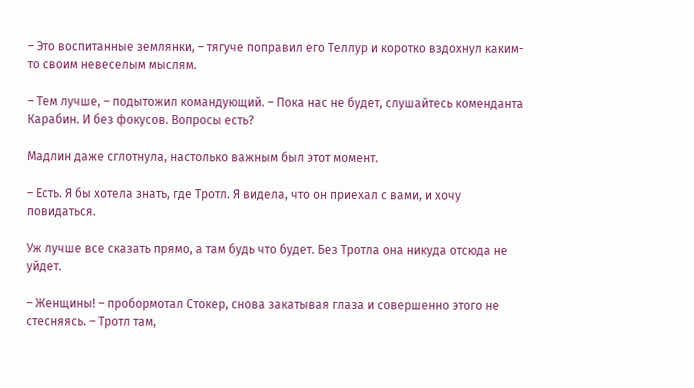– Это воспитанные землянки, – тягуче поправил его Теллур и коротко вздохнул каким-то своим невеселым мыслям.

– Тем лучше, – подытожил командующий. – Пока нас не будет, слушайтесь коменданта Карабин. И без фокусов. Вопросы есть?

Мадлин даже сглотнула, настолько важным был этот момент.

– Есть. Я бы хотела знать, где Тротл. Я видела, что он приехал с вами, и хочу повидаться.

Уж лучше все сказать прямо, а там будь что будет. Без Тротла она никуда отсюда не уйдет.

– Женщины! – пробормотал Стокер, снова закатывая глаза и совершенно этого не стесняясь. – Тротл там,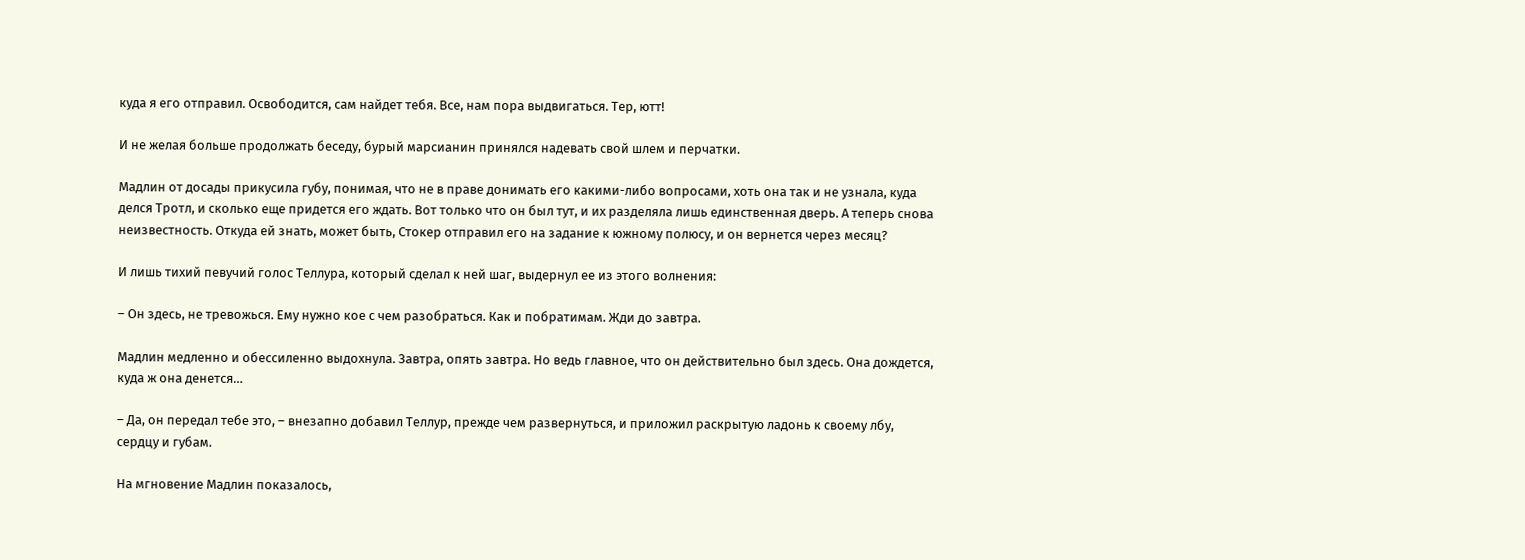куда я его отправил. Освободится, сам найдет тебя. Все, нам пора выдвигаться. Тер, ютт!

И не желая больше продолжать беседу, бурый марсианин принялся надевать свой шлем и перчатки.

Мадлин от досады прикусила губу, понимая, что не в праве донимать его какими-либо вопросами, хоть она так и не узнала, куда делся Тротл, и сколько еще придется его ждать. Вот только что он был тут, и их разделяла лишь единственная дверь. А теперь снова неизвестность. Откуда ей знать, может быть, Стокер отправил его на задание к южному полюсу, и он вернется через месяц?

И лишь тихий певучий голос Теллура, который сделал к ней шаг, выдернул ее из этого волнения:

– Он здесь, не тревожься. Ему нужно кое с чем разобраться. Как и побратимам. Жди до завтра.

Мадлин медленно и обессиленно выдохнула. Завтра, опять завтра. Но ведь главное, что он действительно был здесь. Она дождется, куда ж она денется…

– Да, он передал тебе это, – внезапно добавил Теллур, прежде чем развернуться, и приложил раскрытую ладонь к своему лбу, сердцу и губам.

На мгновение Мадлин показалось,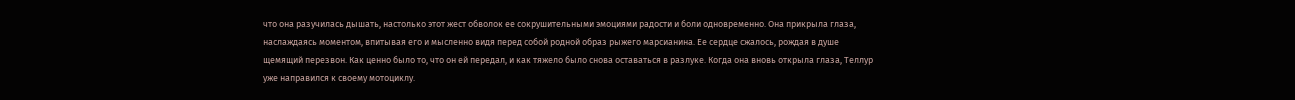что она разучилась дышать, настолько этот жест обволок ее сокрушительными эмоциями радости и боли одновременно. Она прикрыла глаза, наслаждаясь моментом, впитывая его и мысленно видя перед собой родной образ рыжего марсианина. Ее сердце сжалось, рождая в душе щемящий перезвон. Как ценно было то, что он ей передал, и как тяжело было снова оставаться в разлуке. Когда она вновь открыла глаза, Теллур уже направился к своему мотоциклу.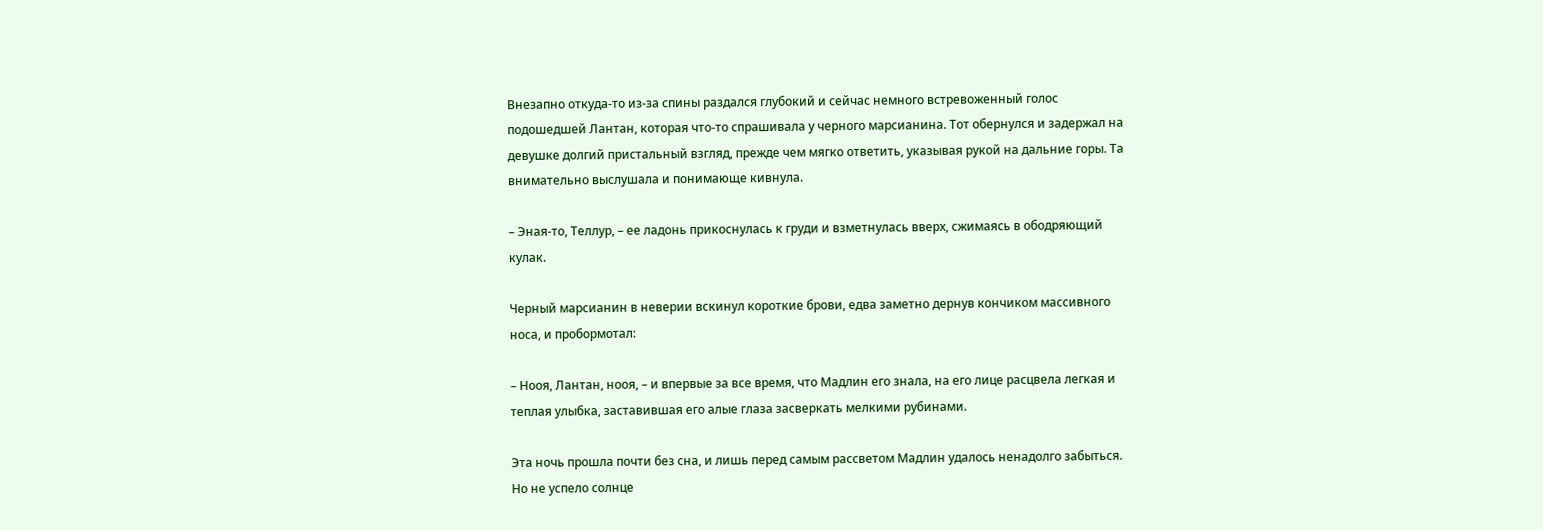Внезапно откуда-то из-за спины раздался глубокий и сейчас немного встревоженный голос подошедшей Лантан, которая что-то спрашивала у черного марсианина. Тот обернулся и задержал на девушке долгий пристальный взгляд, прежде чем мягко ответить, указывая рукой на дальние горы. Та внимательно выслушала и понимающе кивнула.

– Эная-то, Теллур, – ее ладонь прикоснулась к груди и взметнулась вверх, сжимаясь в ободряющий кулак.

Черный марсианин в неверии вскинул короткие брови, едва заметно дернув кончиком массивного носа, и пробормотал:

– Нооя, Лантан, нооя, – и впервые за все время, что Мадлин его знала, на его лице расцвела легкая и теплая улыбка, заставившая его алые глаза засверкать мелкими рубинами.

Эта ночь прошла почти без сна, и лишь перед самым рассветом Мадлин удалось ненадолго забыться. Но не успело солнце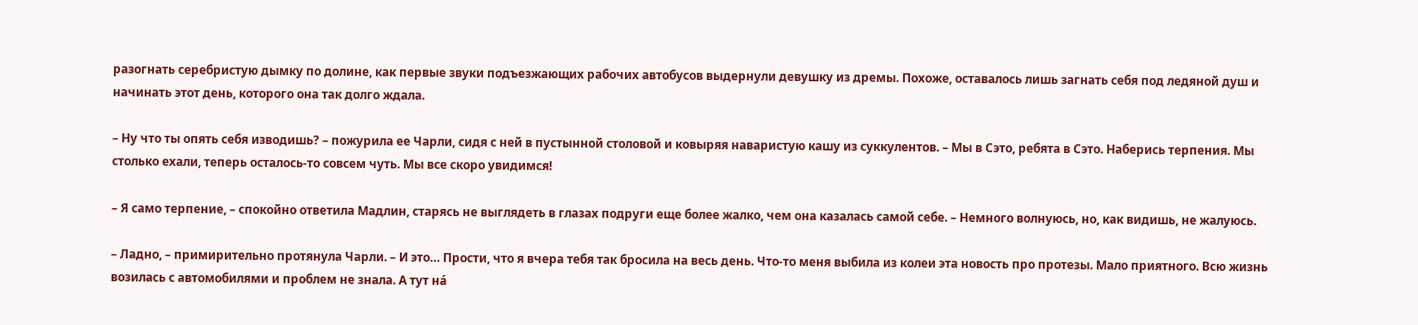разогнать серебристую дымку по долине, как первые звуки подъезжающих рабочих автобусов выдернули девушку из дремы. Похоже, оставалось лишь загнать себя под ледяной душ и начинать этот день, которого она так долго ждала.

– Ну что ты опять себя изводишь? – пожурила ее Чарли, сидя с ней в пустынной столовой и ковыряя наваристую кашу из суккулентов. – Мы в Сэто, ребята в Сэто. Наберись терпения. Мы столько ехали, теперь осталось-то совсем чуть. Мы все скоро увидимся!

– Я само терпение, – спокойно ответила Мадлин, старясь не выглядеть в глазах подруги еще более жалко, чем она казалась самой себе. – Немного волнуюсь, но, как видишь, не жалуюсь.

– Ладно, – примирительно протянула Чарли. – И это… Прости, что я вчера тебя так бросила на весь день. Что-то меня выбила из колеи эта новость про протезы. Мало приятного. Всю жизнь возилась с автомобилями и проблем не знала. А тут нá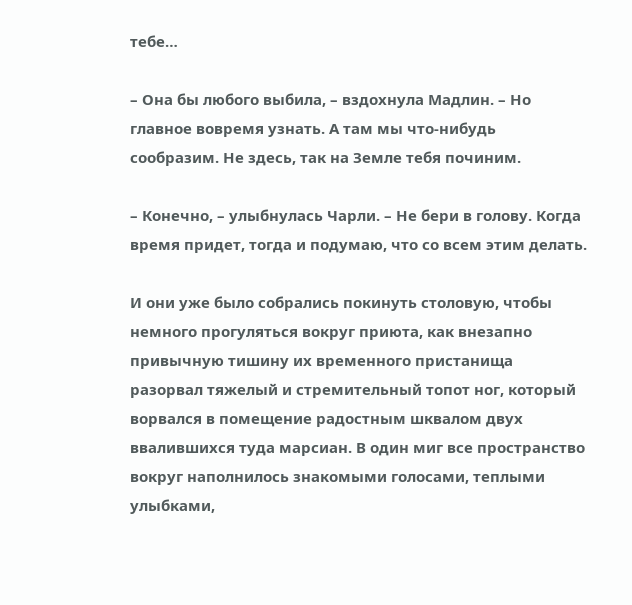тебе…

– Она бы любого выбила, – вздохнула Мадлин. – Но главное вовремя узнать. А там мы что-нибудь сообразим. Не здесь, так на Земле тебя починим.

– Конечно, – улыбнулась Чарли. – Не бери в голову. Когда время придет, тогда и подумаю, что со всем этим делать.

И они уже было собрались покинуть столовую, чтобы немного прогуляться вокруг приюта, как внезапно привычную тишину их временного пристанища разорвал тяжелый и стремительный топот ног, который ворвался в помещение радостным шквалом двух ввалившихся туда марсиан. В один миг все пространство вокруг наполнилось знакомыми голосами, теплыми улыбками,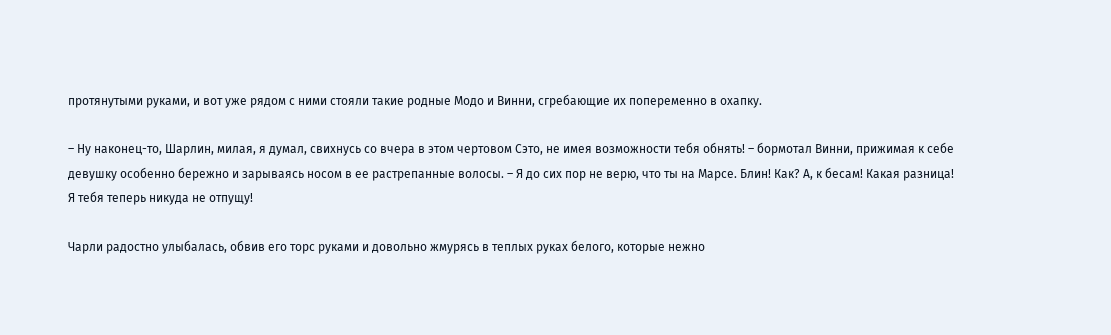протянутыми руками, и вот уже рядом с ними стояли такие родные Модо и Винни, сгребающие их попеременно в охапку.

– Ну наконец-то, Шарлин, милая, я думал, свихнусь со вчера в этом чертовом Сэто, не имея возможности тебя обнять! – бормотал Винни, прижимая к себе девушку особенно бережно и зарываясь носом в ее растрепанные волосы. – Я до сих пор не верю, что ты на Марсе. Блин! Как? А, к бесам! Какая разница! Я тебя теперь никуда не отпущу!

Чарли радостно улыбалась, обвив его торс руками и довольно жмурясь в теплых руках белого, которые нежно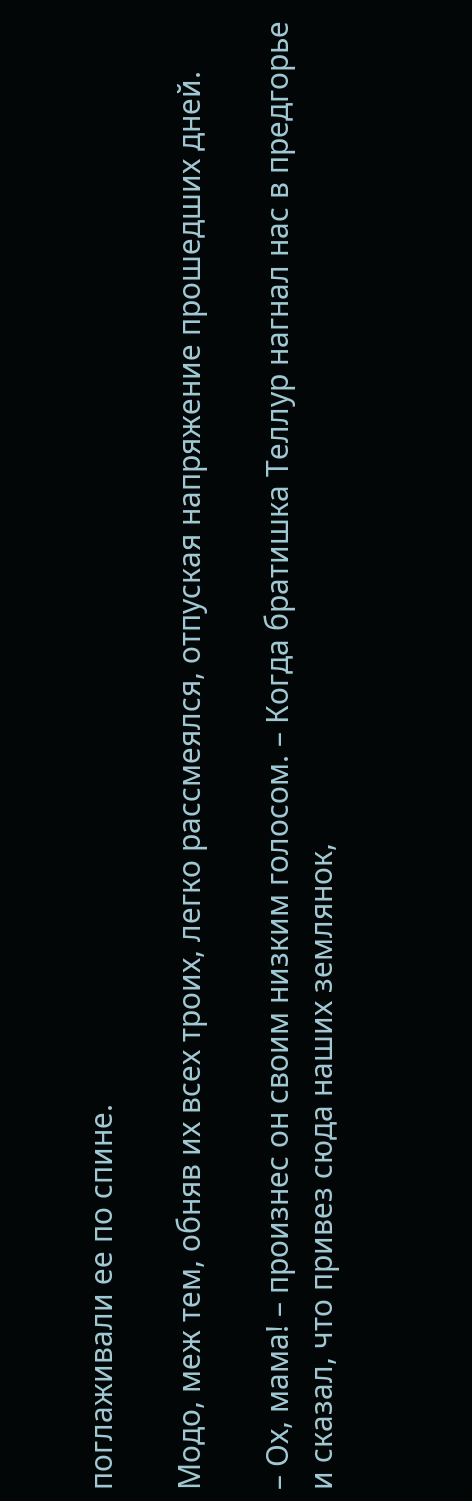поглаживали ее по спине.

Модо, меж тем, обняв их всех троих, легко рассмеялся, отпуская напряжение прошедших дней.

– Ох, мама! – произнес он своим низким голосом. – Когда братишка Теллур нагнал нас в предгорье и сказал, что привез сюда наших землянок,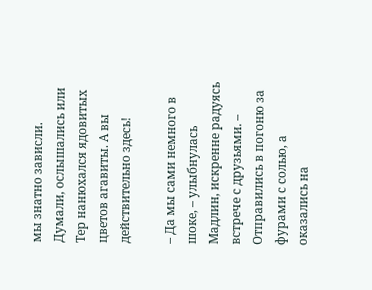мы знатно зависли. Думали, ослышались или Тер нанюхался ядовитых цветов агавиты. А вы действительно здесь!

– Да мы сами немного в шоке, – улыбнулась Мадлин, искренне радуясь встрече с друзьями. – Отправились в погоню за фурами с солью, а оказались на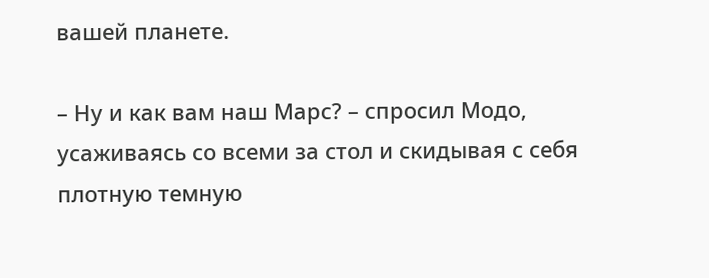вашей планете.

– Ну и как вам наш Марс? – спросил Модо, усаживаясь со всеми за стол и скидывая с себя плотную темную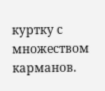куртку с множеством карманов.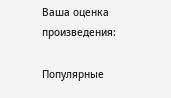Ваша оценка произведения:

Популярные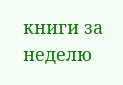книги за неделю